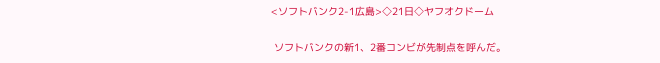<ソフトバンク2-1広島>◇21日◇ヤフオクドーム

 ソフトバンクの新1、2番コンビが先制点を呼んだ。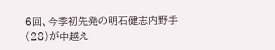6回、今季初先発の明石健志内野手(28)が中越え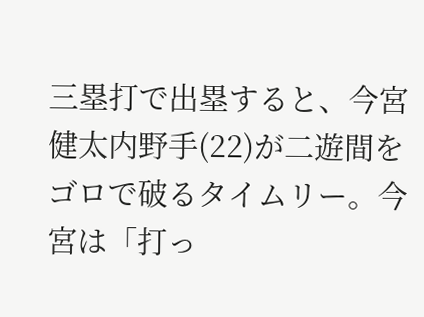三塁打で出塁すると、今宮健太内野手(22)が二遊間をゴロで破るタイムリー。今宮は「打っ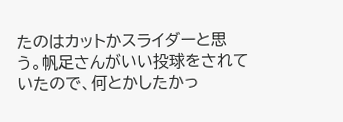たのはカットかスライダーと思う。帆足さんがいい投球をされていたので、何とかしたかっ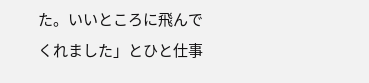た。いいところに飛んでくれました」とひと仕事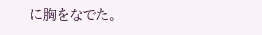に胸をなでた。